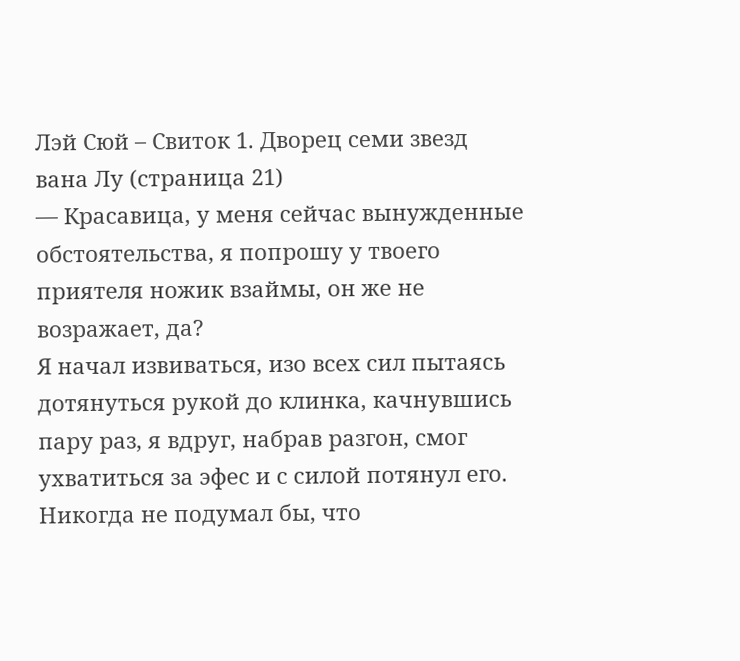Лэй Сюй – Свиток 1. Дворец семи звезд вана Лу (страница 21)
— Красавица, у меня сейчас вынужденные обстоятельства, я попрошу у твоего приятеля ножик взаймы, он же не возражает, да?
Я начал извиваться, изо всех сил пытаясь дотянуться рукой до клинка, качнувшись пару раз, я вдруг, набрав разгон, смог ухватиться за эфес и с силой потянул его. Никогда не подумал бы, что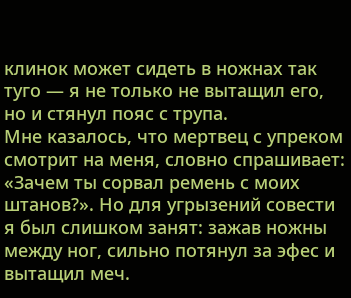клинок может сидеть в ножнах так туго — я не только не вытащил его, но и стянул пояс с трупа.
Мне казалось, что мертвец с упреком смотрит на меня, словно спрашивает: «Зачем ты сорвал ремень с моих штанов?». Но для угрызений совести я был слишком занят: зажав ножны между ног, сильно потянул за эфес и вытащил меч.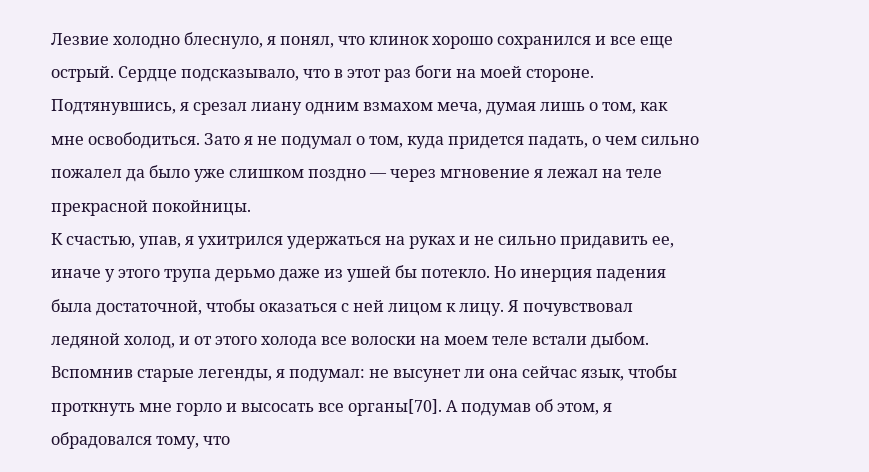Лезвие холодно блеснуло, я понял, что клинок хорошо сохранился и все еще острый. Сердце подсказывало, что в этот раз боги на моей стороне. Подтянувшись, я срезал лиану одним взмахом меча, думая лишь о том, как мне освободиться. Зато я не подумал о том, куда придется падать, о чем сильно пожалел да было уже слишком поздно — через мгновение я лежал на теле прекрасной покойницы.
К счастью, упав, я ухитрился удержаться на руках и не сильно придавить ее, иначе у этого трупа дерьмо даже из ушей бы потекло. Но инерция падения была достаточной, чтобы оказаться с ней лицом к лицу. Я почувствовал ледяной холод, и от этого холода все волоски на моем теле встали дыбом. Вспомнив старые легенды, я подумал: не высунет ли она сейчас язык, чтобы проткнуть мне горло и высосать все органы[70]. А подумав об этом, я обрадовался тому, что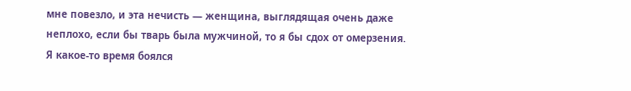мне повезло, и эта нечисть — женщина, выглядящая очень даже неплохо, если бы тварь была мужчиной, то я бы сдох от омерзения.
Я какое-то время боялся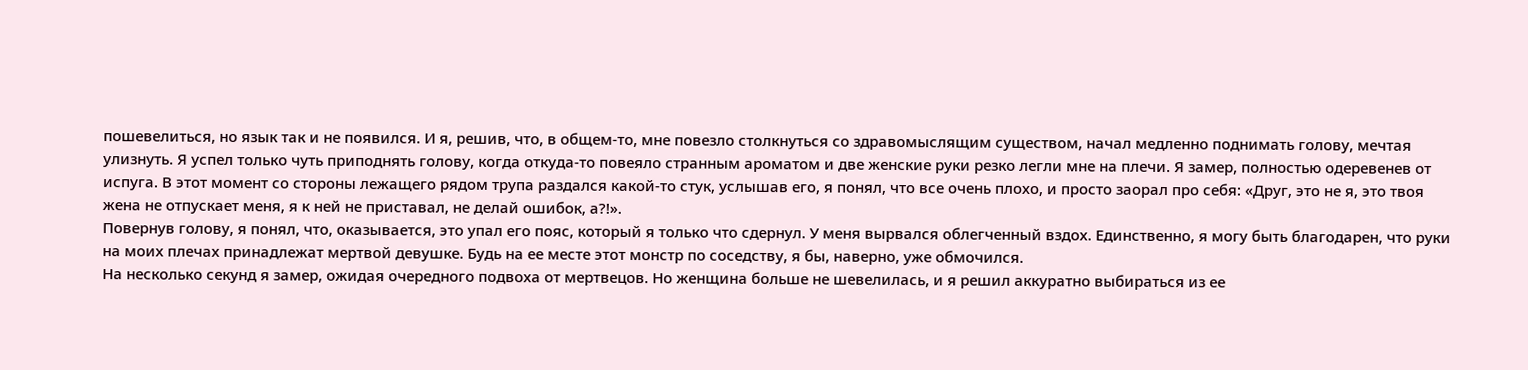пошевелиться, но язык так и не появился. И я, решив, что, в общем-то, мне повезло столкнуться со здравомыслящим существом, начал медленно поднимать голову, мечтая улизнуть. Я успел только чуть приподнять голову, когда откуда-то повеяло странным ароматом и две женские руки резко легли мне на плечи. Я замер, полностью одеревенев от испуга. В этот момент со стороны лежащего рядом трупа раздался какой-то стук, услышав его, я понял, что все очень плохо, и просто заорал про себя: «Друг, это не я, это твоя жена не отпускает меня, я к ней не приставал, не делай ошибок, а?!».
Повернув голову, я понял, что, оказывается, это упал его пояс, который я только что сдернул. У меня вырвался облегченный вздох. Единственно, я могу быть благодарен, что руки на моих плечах принадлежат мертвой девушке. Будь на ее месте этот монстр по соседству, я бы, наверно, уже обмочился.
На несколько секунд я замер, ожидая очередного подвоха от мертвецов. Но женщина больше не шевелилась, и я решил аккуратно выбираться из ее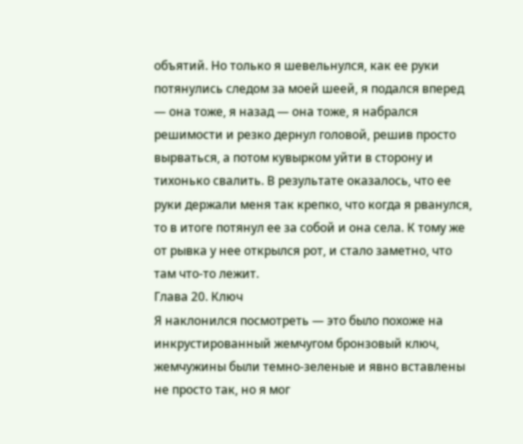объятий. Но только я шевельнулся, как ее руки потянулись следом за моей шеей, я подался вперед — она тоже, я назад — она тоже, я набрался решимости и резко дернул головой, решив просто вырваться, а потом кувырком уйти в сторону и тихонько свалить. В результате оказалось, что ее руки держали меня так крепко, что когда я рванулся, то в итоге потянул ее за собой и она села. К тому же от рывка у нее открылся рот, и стало заметно, что там что-то лежит.
Глава 20. Ключ
Я наклонился посмотреть — это было похоже на инкрустированный жемчугом бронзовый ключ, жемчужины были темно-зеленые и явно вставлены не просто так, но я мог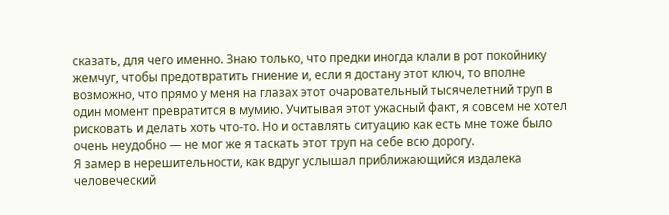сказать, для чего именно. Знаю только, что предки иногда клали в рот покойнику жемчуг, чтобы предотвратить гниение и, если я достану этот ключ, то вполне возможно, что прямо у меня на глазах этот очаровательный тысячелетний труп в один момент превратится в мумию. Учитывая этот ужасный факт, я совсем не хотел рисковать и делать хоть что-то. Но и оставлять ситуацию как есть мне тоже было очень неудобно — не мог же я таскать этот труп на себе всю дорогу.
Я замер в нерешительности, как вдруг услышал приближающийся издалека человеческий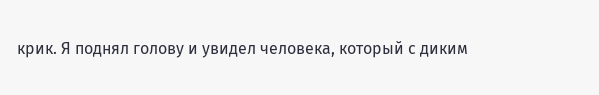крик. Я поднял голову и увидел человека, который с диким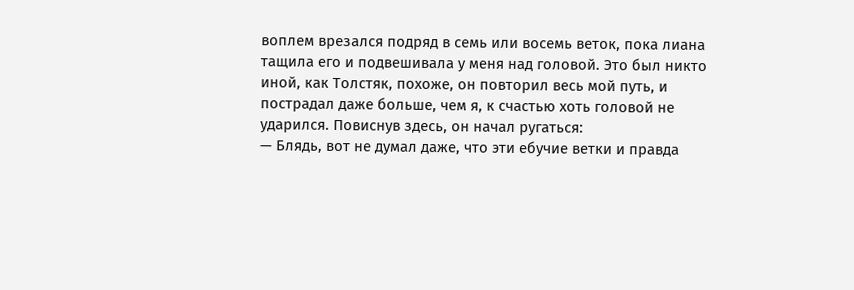воплем врезался подряд в семь или восемь веток, пока лиана тащила его и подвешивала у меня над головой. Это был никто иной, как Толстяк, похоже, он повторил весь мой путь, и пострадал даже больше, чем я, к счастью хоть головой не ударился. Повиснув здесь, он начал ругаться:
— Блядь, вот не думал даже, что эти ебучие ветки и правда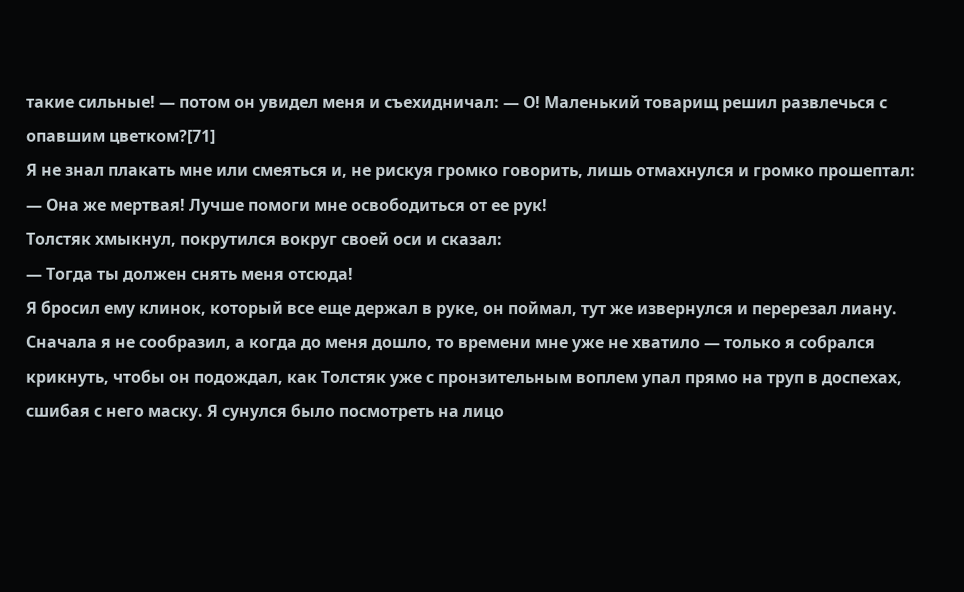такие сильные! — потом он увидел меня и съехидничал: — О! Маленький товарищ решил развлечься с опавшим цветком?[71]
Я не знал плакать мне или смеяться и, не рискуя громко говорить, лишь отмахнулся и громко прошептал:
— Она же мертвая! Лучше помоги мне освободиться от ее рук!
Толстяк хмыкнул, покрутился вокруг своей оси и сказал:
— Тогда ты должен снять меня отсюда!
Я бросил ему клинок, который все еще держал в руке, он поймал, тут же извернулся и перерезал лиану. Сначала я не сообразил, а когда до меня дошло, то времени мне уже не хватило — только я собрался крикнуть, чтобы он подождал, как Толстяк уже с пронзительным воплем упал прямо на труп в доспехах, сшибая с него маску. Я сунулся было посмотреть на лицо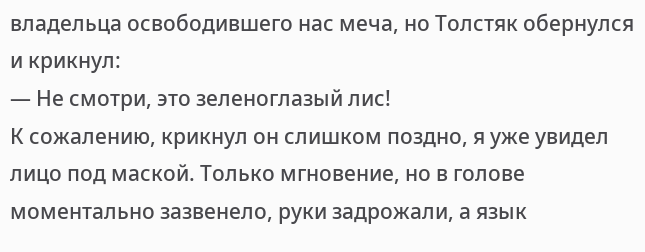владельца освободившего нас меча, но Толстяк обернулся и крикнул:
— Не смотри, это зеленоглазый лис!
К сожалению, крикнул он слишком поздно, я уже увидел лицо под маской. Только мгновение, но в голове моментально зазвенело, руки задрожали, а язык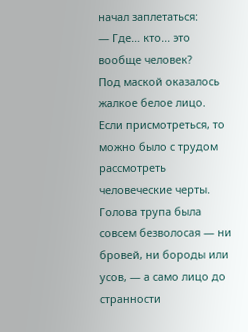начал заплетаться:
— Где… кто... это вообще человек?
Под маской оказалось жалкое белое лицо. Если присмотреться, то можно было с трудом рассмотреть человеческие черты. Голова трупа была совсем безволосая — ни бровей, ни бороды или усов, — а само лицо до странности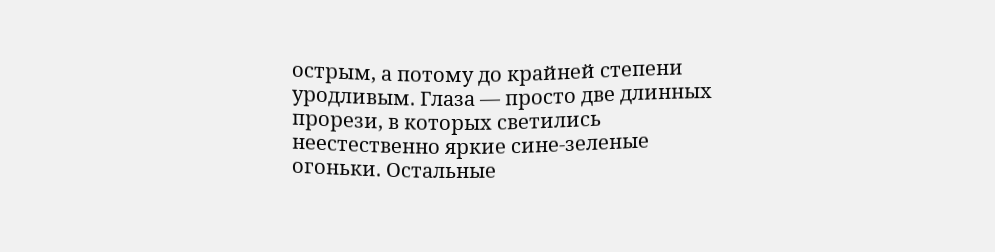острым, а потому до крайней степени уродливым. Глаза — просто две длинных прорези, в которых светились неестественно яркие сине-зеленые огоньки. Остальные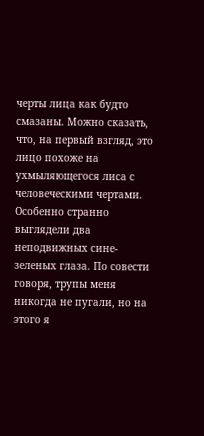черты лица как будто смазаны. Можно сказать, что, на первый взгляд, это лицо похоже на ухмыляющегося лиса с человеческими чертами. Особенно странно выглядели два неподвижных сине-зеленых глаза. По совести говоря, трупы меня никогда не пугали, но на этого я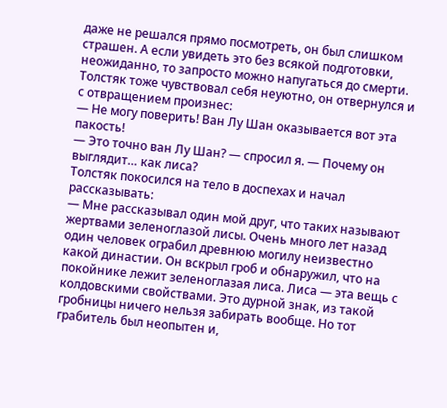даже не решался прямо посмотреть, он был слишком страшен. А если увидеть это без всякой подготовки, неожиданно, то запросто можно напугаться до смерти. Толстяк тоже чувствовал себя неуютно, он отвернулся и с отвращением произнес:
— Не могу поверить! Ван Лу Шан оказывается вот эта пакость!
— Это точно ван Лу Шан? — спросил я. — Почему он выглядит… как лиса?
Толстяк покосился на тело в доспехах и начал рассказывать:
— Мне рассказывал один мой друг, что таких называют жертвами зеленоглазой лисы. Очень много лет назад один человек ограбил древнюю могилу неизвестно какой династии. Он вскрыл гроб и обнаружил, что на покойнике лежит зеленоглазая лиса. Лиса — эта вещь с колдовскими свойствами. Это дурной знак, из такой гробницы ничего нельзя забирать вообще. Но тот грабитель был неопытен и,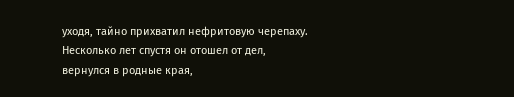уходя, тайно прихватил нефритовую черепаху. Несколько лет спустя он отошел от дел, вернулся в родные края,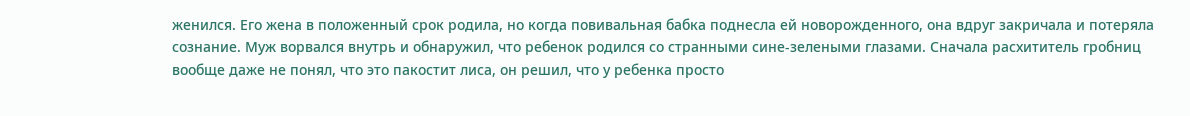женился. Его жена в положенный срок родила, но когда повивальная бабка поднесла ей новорожденного, она вдруг закричала и потеряла сознание. Муж ворвался внутрь и обнаружил, что ребенок родился со странными сине-зелеными глазами. Сначала расхититель гробниц вообще даже не понял, что это пакостит лиса, он решил, что у ребенка просто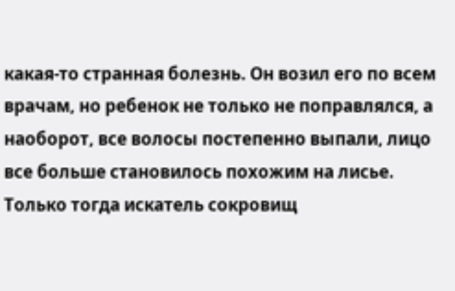какая-то странная болезнь. Он возил его по всем врачам, но ребенок не только не поправлялся, а наоборот, все волосы постепенно выпали, лицо все больше становилось похожим на лисье. Только тогда искатель сокровищ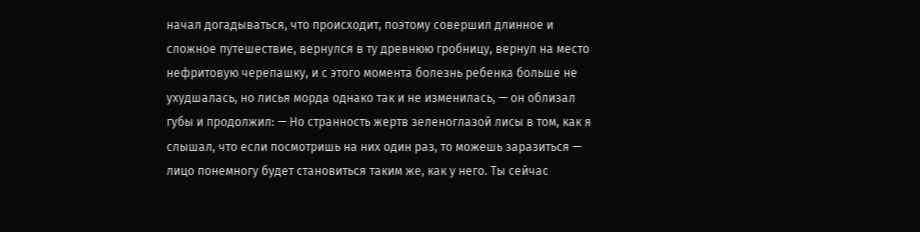начал догадываться, что происходит, поэтому совершил длинное и сложное путешествие, вернулся в ту древнюю гробницу, вернул на место нефритовую черепашку, и с этого момента болезнь ребенка больше не ухудшалась, но лисья морда однако так и не изменилась, — он облизал губы и продолжил: — Но странность жертв зеленоглазой лисы в том, как я слышал, что если посмотришь на них один раз, то можешь заразиться — лицо понемногу будет становиться таким же, как у него. Ты сейчас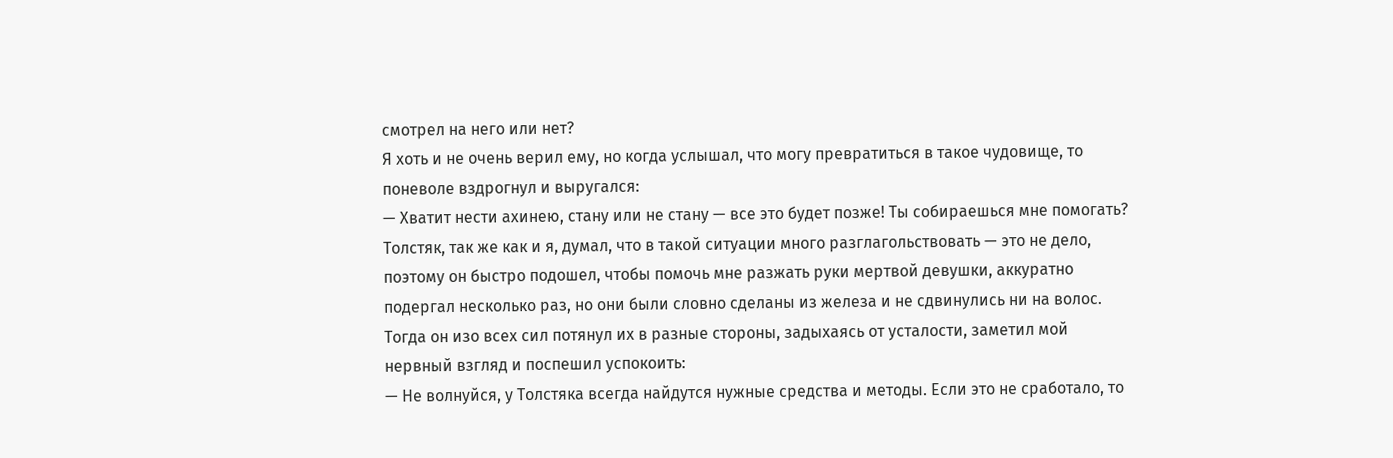смотрел на него или нет?
Я хоть и не очень верил ему, но когда услышал, что могу превратиться в такое чудовище, то поневоле вздрогнул и выругался:
— Хватит нести ахинею, стану или не стану — все это будет позже! Ты собираешься мне помогать?
Толстяк, так же как и я, думал, что в такой ситуации много разглагольствовать — это не дело, поэтому он быстро подошел, чтобы помочь мне разжать руки мертвой девушки, аккуратно подергал несколько раз, но они были словно сделаны из железа и не сдвинулись ни на волос. Тогда он изо всех сил потянул их в разные стороны, задыхаясь от усталости, заметил мой нервный взгляд и поспешил успокоить:
— Не волнуйся, у Толстяка всегда найдутся нужные средства и методы. Если это не сработало, то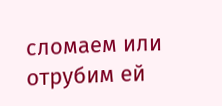сломаем или отрубим ей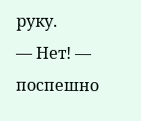руку.
— Нет! — поспешно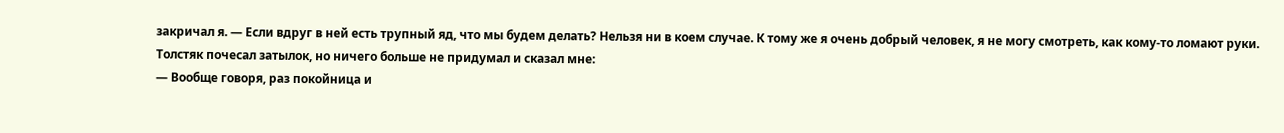закричал я. — Если вдруг в ней есть трупный яд, что мы будем делать? Нельзя ни в коем случае. К тому же я очень добрый человек, я не могу смотреть, как кому-то ломают руки.
Толстяк почесал затылок, но ничего больше не придумал и сказал мне:
— Вообще говоря, раз покойница и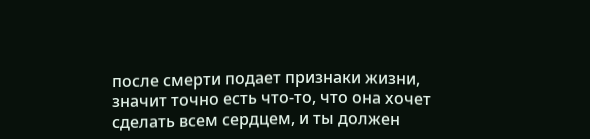после смерти подает признаки жизни, значит точно есть что-то, что она хочет сделать всем сердцем, и ты должен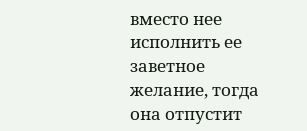вместо нее исполнить ее заветное желание, тогда она отпустит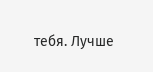тебя. Лучше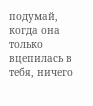подумай, когда она только вцепилась в тебя, ничего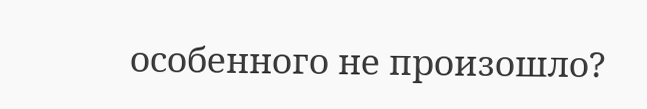особенного не произошло?